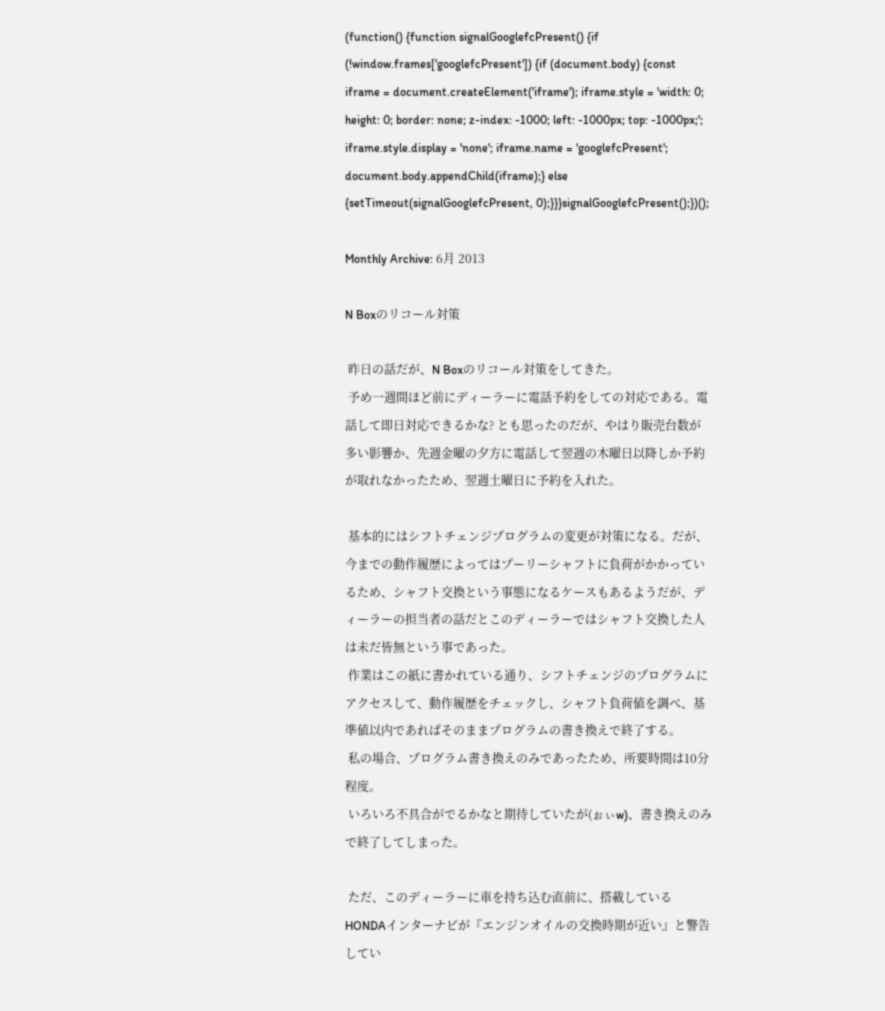(function() {function signalGooglefcPresent() {if (!window.frames['googlefcPresent']) {if (document.body) {const iframe = document.createElement('iframe'); iframe.style = 'width: 0; height: 0; border: none; z-index: -1000; left: -1000px; top: -1000px;'; iframe.style.display = 'none'; iframe.name = 'googlefcPresent'; document.body.appendChild(iframe);} else {setTimeout(signalGooglefcPresent, 0);}}}signalGooglefcPresent();})();

Monthly Archive: 6月 2013

N Boxのリコール対策

 昨日の話だが、N Boxのリコール対策をしてきた。
 予め一週間ほど前にディーラーに電話予約をしての対応である。電話して即日対応できるかな? とも思ったのだが、やはり販売台数が多い影響か、先週金曜の夕方に電話して翌週の木曜日以降しか予約が取れなかったため、翌週土曜日に予約を入れた。

 基本的にはシフトチェンジプログラムの変更が対策になる。だが、今までの動作履歴によってはプーリーシャフトに負荷がかかっているため、シャフト交換という事態になるケースもあるようだが、ディーラーの担当者の話だとこのディーラーではシャフト交換した人は未だ皆無という事であった。
 作業はこの紙に書かれている通り、シフトチェンジのプログラムにアクセスして、動作履歴をチェックし、シャフト負荷値を調べ、基準値以内であればそのままプログラムの書き換えで終了する。
 私の場合、プログラム書き換えのみであったため、所要時間は10分程度。
 いろいろ不具合がでるかなと期待していたが(ぉぃw)、書き換えのみで終了してしまった。

 ただ、このディーラーに車を持ち込む直前に、搭載しているHONDAインターナビが『エンジンオイルの交換時期が近い』と警告してい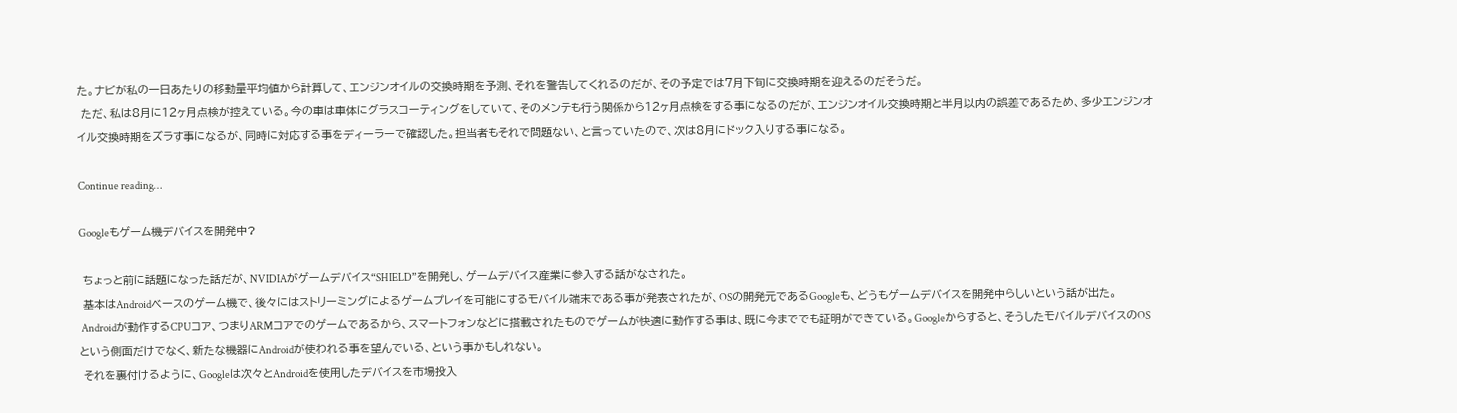た。ナビが私の一日あたりの移動量平均値から計算して、エンジンオイルの交換時期を予測、それを警告してくれるのだが、その予定では7月下旬に交換時期を迎えるのだそうだ。
 ただ、私は8月に12ヶ月点検が控えている。今の車は車体にグラスコーティングをしていて、そのメンテも行う関係から12ヶ月点検をする事になるのだが、エンジンオイル交換時期と半月以内の誤差であるため、多少エンジンオイル交換時期をズラす事になるが、同時に対応する事をディーラーで確認した。担当者もそれで問題ない、と言っていたので、次は8月にドック入りする事になる。

Continue reading…

Googleもゲーム機デバイスを開発中?

 ちょっと前に話題になった話だが、NVIDIAがゲームデバイス“SHIELD”を開発し、ゲームデバイス産業に参入する話がなされた。
 基本はAndroidベースのゲーム機で、後々にはストリーミングによるゲームプレイを可能にするモバイル端末である事が発表されたが、OSの開発元であるGoogleも、どうもゲームデバイスを開発中らしいという話が出た。
 Androidが動作するCPUコア、つまりARMコアでのゲームであるから、スマートフォンなどに搭載されたものでゲームが快適に動作する事は、既に今まででも証明ができている。Googleからすると、そうしたモバイルデバイスのOSという側面だけでなく、新たな機器にAndroidが使われる事を望んでいる、という事かもしれない。
 それを裏付けるように、Googleは次々とAndroidを使用したデバイスを市場投入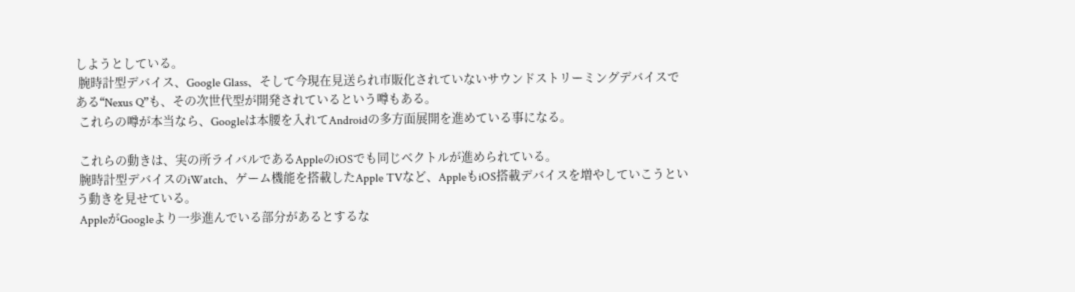しようとしている。
 腕時計型デバイス、Google Glass、そして今現在見送られ市販化されていないサウンドストリーミングデバイスである“Nexus Q”も、その次世代型が開発されているという噂もある。
 これらの噂が本当なら、Googleは本腰を入れてAndroidの多方面展開を進めている事になる。

 これらの動きは、実の所ライバルであるAppleのiOSでも同じベクトルが進められている。
 腕時計型デバイスのiWatch、ゲーム機能を搭載したApple TVなど、AppleもiOS搭載デバイスを増やしていこうという動きを見せている。
 AppleがGoogleより一歩進んでいる部分があるとするな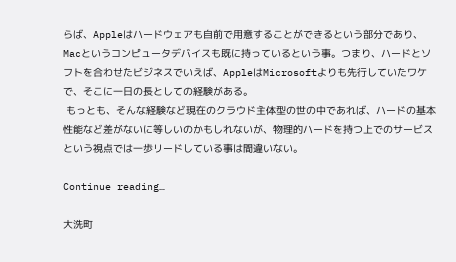らば、Appleはハードウェアも自前で用意することができるという部分であり、Macというコンピュータデバイスも既に持っているという事。つまり、ハードとソフトを合わせたビジネスでいえば、AppleはMicrosoftよりも先行していたワケで、そこに一日の長としての経験がある。
 もっとも、そんな経験など現在のクラウド主体型の世の中であれば、ハードの基本性能など差がないに等しいのかもしれないが、物理的ハードを持つ上でのサービスという視点では一歩リードしている事は間違いない。

Continue reading…

大洗町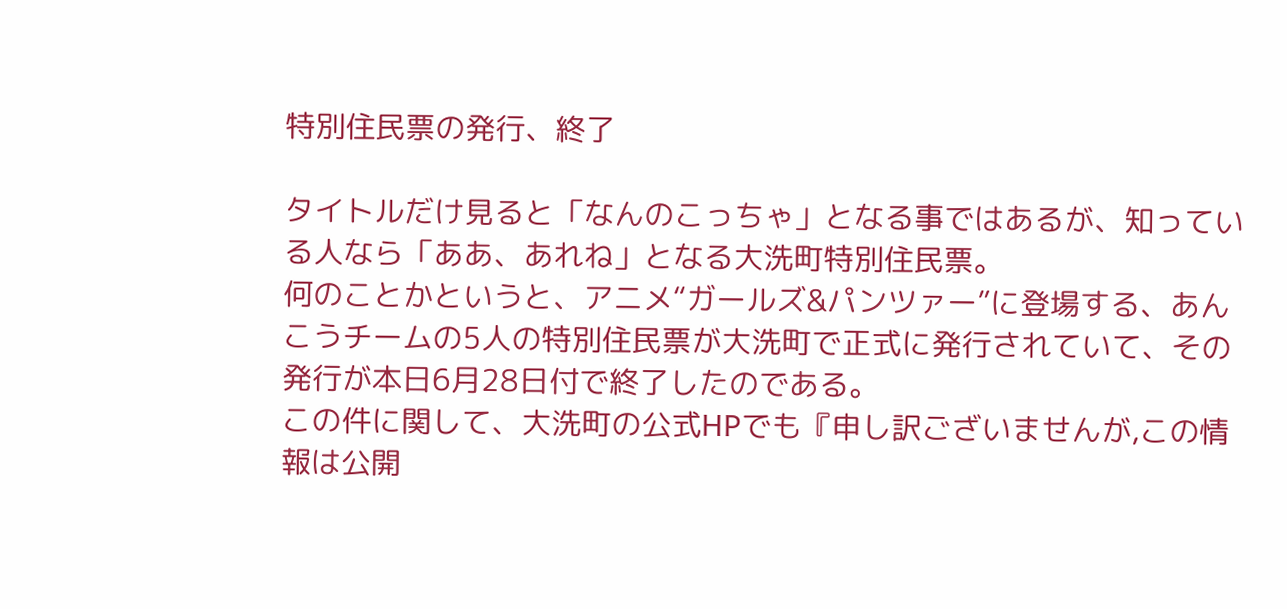特別住民票の発行、終了

タイトルだけ見ると「なんのこっちゃ」となる事ではあるが、知っている人なら「ああ、あれね」となる大洗町特別住民票。
何のことかというと、アニメ“ガールズ&パンツァー”に登場する、あんこうチームの5人の特別住民票が大洗町で正式に発行されていて、その発行が本日6月28日付で終了したのである。
この件に関して、大洗町の公式HPでも『申し訳ございませんが,この情報は公開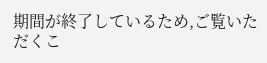期間が終了しているため,ご覧いただくこ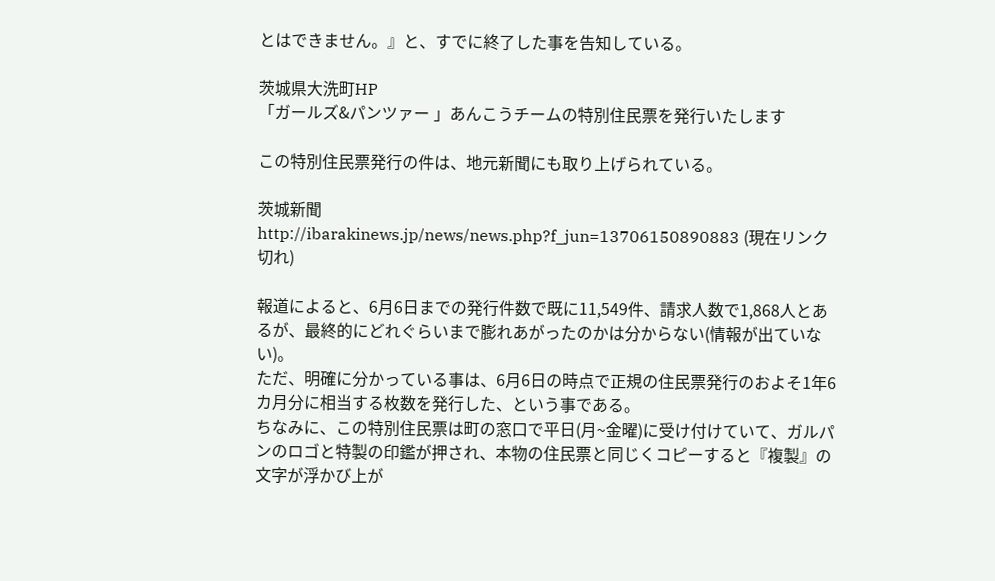とはできません。』と、すでに終了した事を告知している。

茨城県大洗町HP
「ガールズ&パンツァー 」あんこうチームの特別住民票を発行いたします

この特別住民票発行の件は、地元新聞にも取り上げられている。

茨城新聞
http://ibarakinews.jp/news/news.php?f_jun=13706150890883 (現在リンク切れ)

報道によると、6月6日までの発行件数で既に11,549件、請求人数で1,868人とあるが、最終的にどれぐらいまで膨れあがったのかは分からない(情報が出ていない)。
ただ、明確に分かっている事は、6月6日の時点で正規の住民票発行のおよそ1年6カ月分に相当する枚数を発行した、という事である。
ちなみに、この特別住民票は町の窓口で平日(月~金曜)に受け付けていて、ガルパンのロゴと特製の印鑑が押され、本物の住民票と同じくコピーすると『複製』の文字が浮かび上が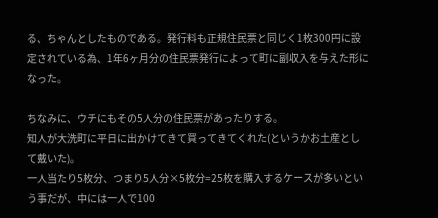る、ちゃんとしたものである。発行料も正規住民票と同じく1枚300円に設定されている為、1年6ヶ月分の住民票発行によって町に副収入を与えた形になった。

ちなみに、ウチにもその5人分の住民票があったりする。
知人が大洗町に平日に出かけてきて買ってきてくれた(というかお土産として戴いた)。
一人当たり5枚分、つまり5人分×5枚分=25枚を購入するケースが多いという事だが、中には一人で100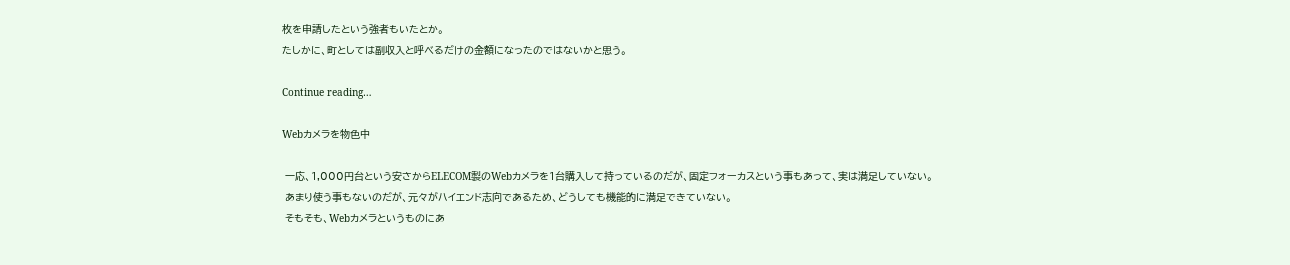枚を申請したという強者もいたとか。
たしかに、町としては副収入と呼べるだけの金額になったのではないかと思う。

Continue reading…

Webカメラを物色中

 一応、1,000円台という安さからELECOM製のWebカメラを1台購入して持っているのだが、固定フォーカスという事もあって、実は満足していない。
 あまり使う事もないのだが、元々がハイエンド志向であるため、どうしても機能的に満足できていない。
 そもそも、Webカメラというものにあ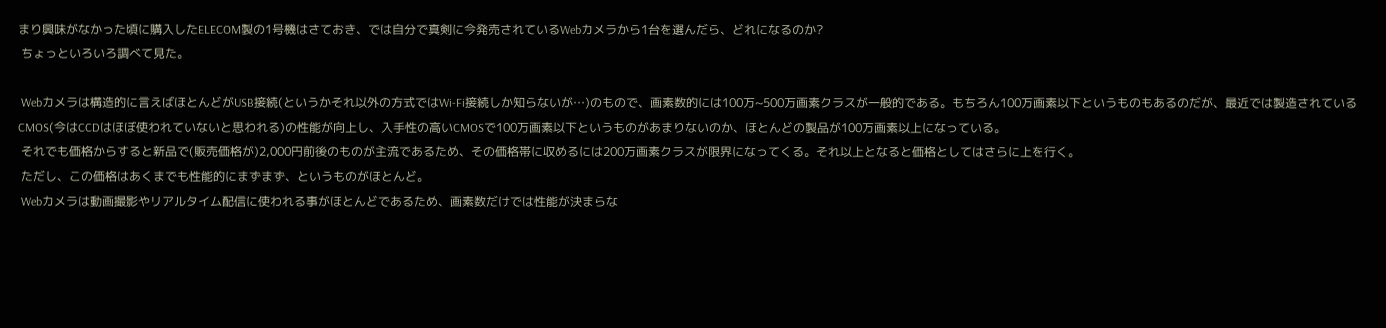まり興味がなかった頃に購入したELECOM製の1号機はさておき、では自分で真剣に今発売されているWebカメラから1台を選んだら、どれになるのか?
 ちょっといろいろ調べて見た。

 Webカメラは構造的に言えばほとんどがUSB接続(というかそれ以外の方式ではWi-Fi接続しか知らないが…)のもので、画素数的には100万~500万画素クラスが一般的である。もちろん100万画素以下というものもあるのだが、最近では製造されているCMOS(今はCCDはほぼ使われていないと思われる)の性能が向上し、入手性の高いCMOSで100万画素以下というものがあまりないのか、ほとんどの製品が100万画素以上になっている。
 それでも価格からすると新品で(販売価格が)2,000円前後のものが主流であるため、その価格帯に収めるには200万画素クラスが限界になってくる。それ以上となると価格としてはさらに上を行く。
 ただし、この価格はあくまでも性能的にまずまず、というものがほとんど。
 Webカメラは動画撮影やリアルタイム配信に使われる事がほとんどであるため、画素数だけでは性能が決まらな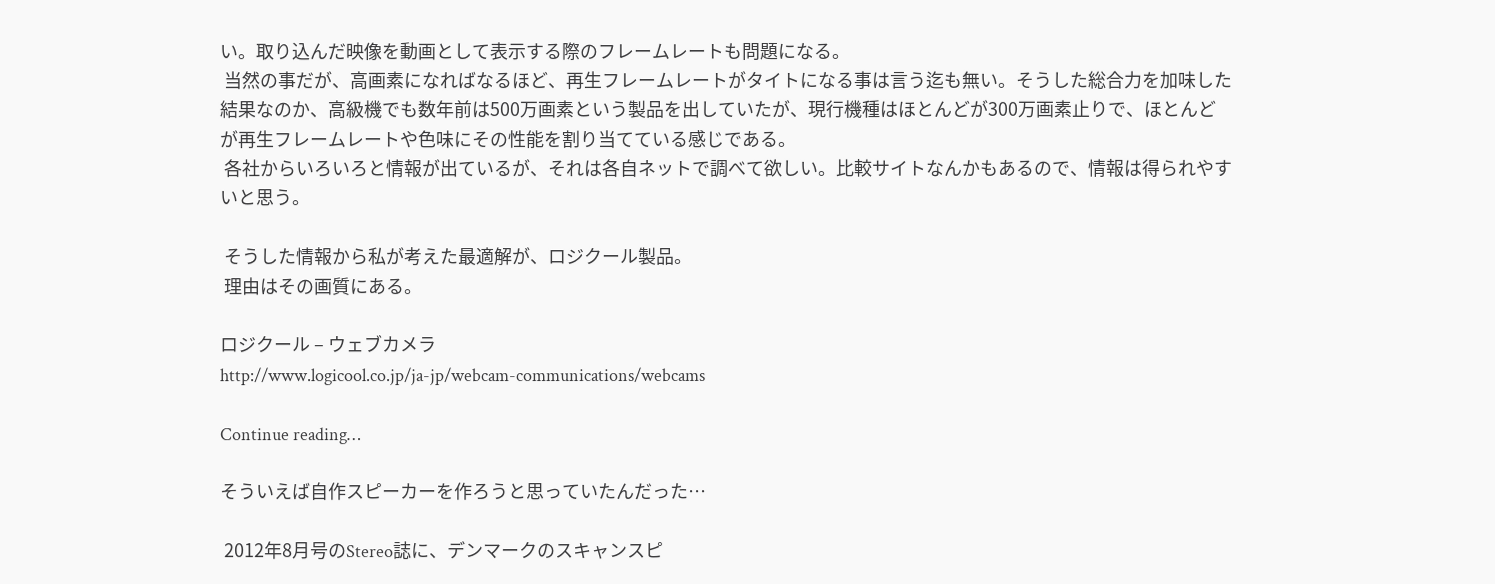い。取り込んだ映像を動画として表示する際のフレームレートも問題になる。
 当然の事だが、高画素になればなるほど、再生フレームレートがタイトになる事は言う迄も無い。そうした総合力を加味した結果なのか、高級機でも数年前は500万画素という製品を出していたが、現行機種はほとんどが300万画素止りで、ほとんどが再生フレームレートや色味にその性能を割り当てている感じである。
 各社からいろいろと情報が出ているが、それは各自ネットで調べて欲しい。比較サイトなんかもあるので、情報は得られやすいと思う。

 そうした情報から私が考えた最適解が、ロジクール製品。
 理由はその画質にある。

ロジクール – ウェブカメラ
http://www.logicool.co.jp/ja-jp/webcam-communications/webcams

Continue reading…

そういえば自作スピーカーを作ろうと思っていたんだった…

 2012年8月号のStereo誌に、デンマークのスキャンスピ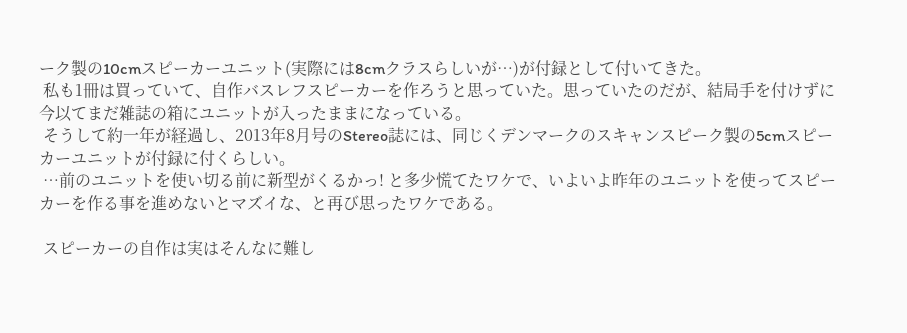ーク製の10cmスピーカーユニット(実際には8cmクラスらしいが…)が付録として付いてきた。
 私も1冊は買っていて、自作バスレフスピーカーを作ろうと思っていた。思っていたのだが、結局手を付けずに今以てまだ雑誌の箱にユニットが入ったままになっている。
 そうして約一年が経過し、2013年8月号のStereo誌には、同じくデンマークのスキャンスピーク製の5cmスピーカーユニットが付録に付くらしい。
 …前のユニットを使い切る前に新型がくるかっ! と多少慌てたワケで、いよいよ昨年のユニットを使ってスピーカーを作る事を進めないとマズイな、と再び思ったワケである。

 スピーカーの自作は実はそんなに難し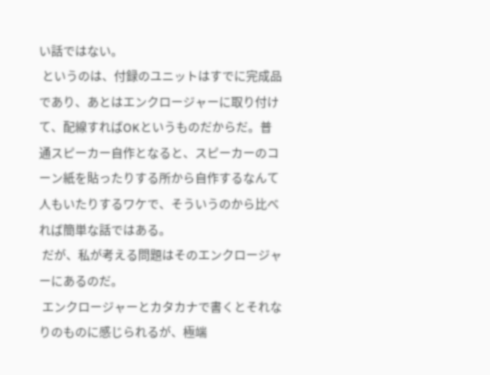い話ではない。
 というのは、付録のユニットはすでに完成品であり、あとはエンクロージャーに取り付けて、配線すればOKというものだからだ。普通スピーカー自作となると、スピーカーのコーン紙を貼ったりする所から自作するなんて人もいたりするワケで、そういうのから比べれば簡単な話ではある。
 だが、私が考える問題はそのエンクロージャーにあるのだ。
 エンクロージャーとカタカナで書くとそれなりのものに感じられるが、極端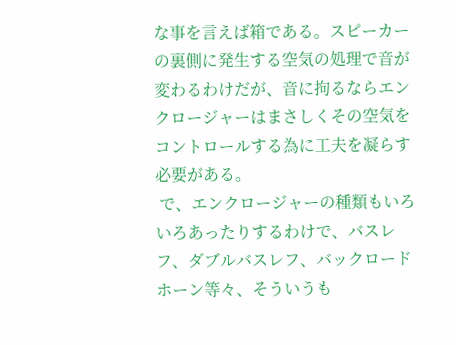な事を言えば箱である。スピーカーの裏側に発生する空気の処理で音が変わるわけだが、音に拘るならエンクロージャーはまさしくその空気をコントロールする為に工夫を凝らす必要がある。
 で、エンクロージャーの種類もいろいろあったりするわけで、バスレフ、ダブルバスレフ、バックロードホーン等々、そういうも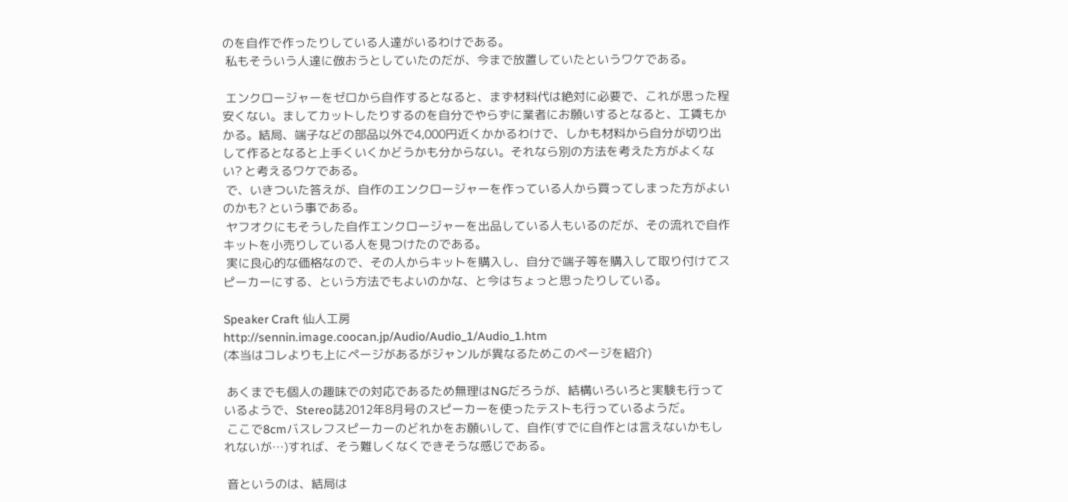のを自作で作ったりしている人達がいるわけである。
 私もそういう人達に倣おうとしていたのだが、今まで放置していたというワケである。

 エンクロージャーをゼロから自作するとなると、まず材料代は絶対に必要で、これが思った程安くない。ましてカットしたりするのを自分でやらずに業者にお願いするとなると、工賃もかかる。結局、端子などの部品以外で4,000円近くかかるわけで、しかも材料から自分が切り出して作るとなると上手くいくかどうかも分からない。それなら別の方法を考えた方がよくない? と考えるワケである。
 で、いきついた答えが、自作のエンクロージャーを作っている人から買ってしまった方がよいのかも? という事である。
 ヤフオクにもそうした自作エンクロージャーを出品している人もいるのだが、その流れで自作キットを小売りしている人を見つけたのである。
 実に良心的な価格なので、その人からキットを購入し、自分で端子等を購入して取り付けてスピーカーにする、という方法でもよいのかな、と今はちょっと思ったりしている。

Speaker Craft 仙人工房
http://sennin.image.coocan.jp/Audio/Audio_1/Audio_1.htm
(本当はコレよりも上にページがあるがジャンルが異なるためこのページを紹介)

 あくまでも個人の趣味での対応であるため無理はNGだろうが、結構いろいろと実験も行っているようで、Stereo誌2012年8月号のスピーカーを使ったテストも行っているようだ。
 ここで8cmバスレフスピーカーのどれかをお願いして、自作(すでに自作とは言えないかもしれないが…)すれば、そう難しくなくできそうな感じである。

 音というのは、結局は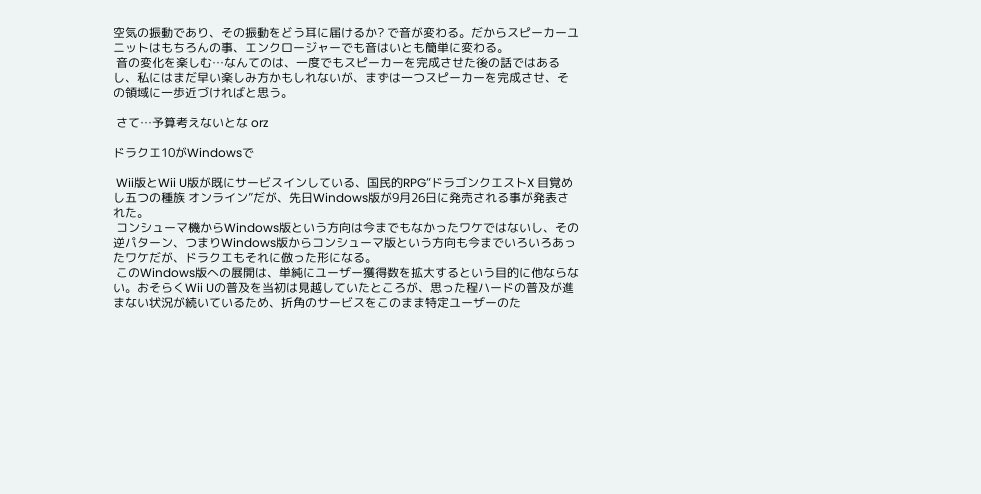空気の振動であり、その振動をどう耳に届けるか? で音が変わる。だからスピーカーユニットはもちろんの事、エンクロージャーでも音はいとも簡単に変わる。
 音の変化を楽しむ…なんてのは、一度でもスピーカーを完成させた後の話ではあるし、私にはまだ早い楽しみ方かもしれないが、まずは一つスピーカーを完成させ、その領域に一歩近づければと思う。

 さて…予算考えないとな orz

ドラクエ10がWindowsで

 Wii版とWii U版が既にサービスインしている、国民的RPG“ドラゴンクエストX 目覚めし五つの種族 オンライン”だが、先日Windows版が9月26日に発売される事が発表された。
 コンシューマ機からWindows版という方向は今までもなかったワケではないし、その逆パターン、つまりWindows版からコンシューマ版という方向も今までいろいろあったワケだが、ドラクエもそれに倣った形になる。
 このWindows版への展開は、単純にユーザー獲得数を拡大するという目的に他ならない。おそらくWii Uの普及を当初は見越していたところが、思った程ハードの普及が進まない状況が続いているため、折角のサービスをこのまま特定ユーザーのた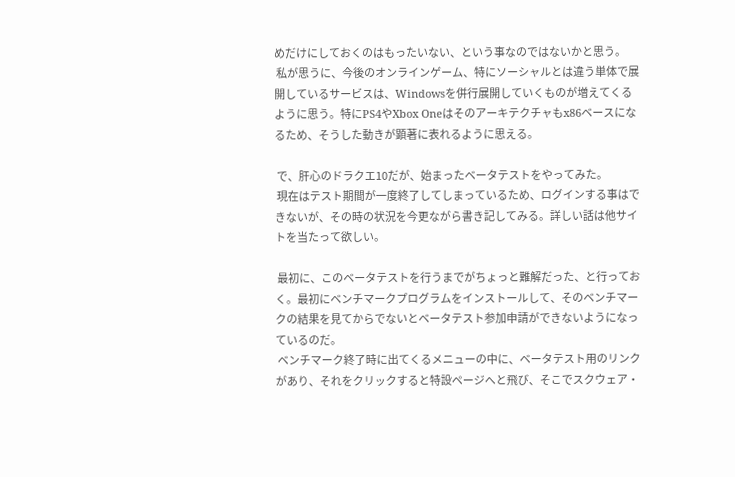めだけにしておくのはもったいない、という事なのではないかと思う。
 私が思うに、今後のオンラインゲーム、特にソーシャルとは違う単体で展開しているサービスは、Windowsを併行展開していくものが増えてくるように思う。特にPS4やXbox Oneはそのアーキテクチャもx86ベースになるため、そうした動きが顕著に表れるように思える。

 で、肝心のドラクエ10だが、始まったベータテストをやってみた。
 現在はテスト期間が一度終了してしまっているため、ログインする事はできないが、その時の状況を今更ながら書き記してみる。詳しい話は他サイトを当たって欲しい。

 最初に、このベータテストを行うまでがちょっと難解だった、と行っておく。最初にベンチマークプログラムをインストールして、そのベンチマークの結果を見てからでないとベータテスト参加申請ができないようになっているのだ。
 ベンチマーク終了時に出てくるメニューの中に、ベータテスト用のリンクがあり、それをクリックすると特設ページへと飛び、そこでスクウェア・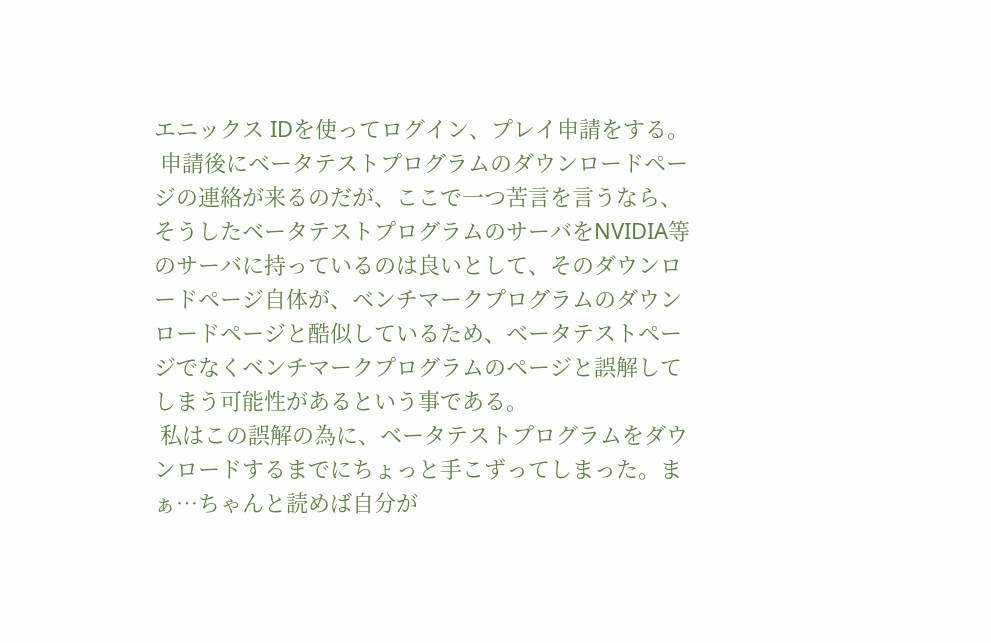エニックス IDを使ってログイン、プレイ申請をする。
 申請後にベータテストプログラムのダウンロードページの連絡が来るのだが、ここで一つ苦言を言うなら、そうしたベータテストプログラムのサーバをNVIDIA等のサーバに持っているのは良いとして、そのダウンロードページ自体が、ベンチマークプログラムのダウンロードページと酷似しているため、ベータテストページでなくベンチマークプログラムのページと誤解してしまう可能性があるという事である。
 私はこの誤解の為に、ベータテストプログラムをダウンロードするまでにちょっと手こずってしまった。まぁ…ちゃんと読めば自分が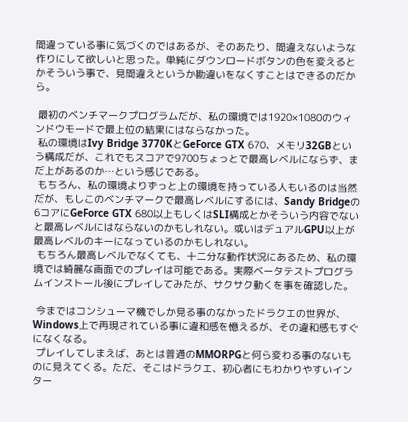間違っている事に気づくのではあるが、そのあたり、間違えないような作りにして欲しいと思った。単純にダウンロードボタンの色を変えるとかそういう事で、見間違えというか勘違いをなくすことはできるのだから。

 最初のベンチマークプログラムだが、私の環境では1920×1080のウィンドウモードで最上位の結果にはならなかった。
 私の環境はIvy Bridge 3770KとGeForce GTX 670、メモリ32GBという構成だが、これでもスコアで9700ちょっとで最高レベルにならず、まだ上があるのか…という感じである。
 もちろん、私の環境よりずっと上の環境を持っている人もいるのは当然だが、もしこのベンチマークで最高レベルにするには、Sandy Bridgeの6コアにGeForce GTX 680以上もしくはSLI構成とかそういう内容でないと最高レベルにはならないのかもしれない。或いはデュアルGPU以上が最高レベルのキーになっているのかもしれない。
 もちろん最高レベルでなくても、十二分な動作状況にあるため、私の環境では綺麗な画面でのプレイは可能である。実際ベータテストプログラムインストール後にプレイしてみたが、サクサク動くを事を確認した。

 今まではコンシューマ機でしか見る事のなかったドラクエの世界が、Windows上で再現されている事に違和感を憶えるが、その違和感もすぐになくなる。
 プレイしてしまえば、あとは普通のMMORPGと何ら変わる事のないものに見えてくる。ただ、そこはドラクエ、初心者にもわかりやすいインター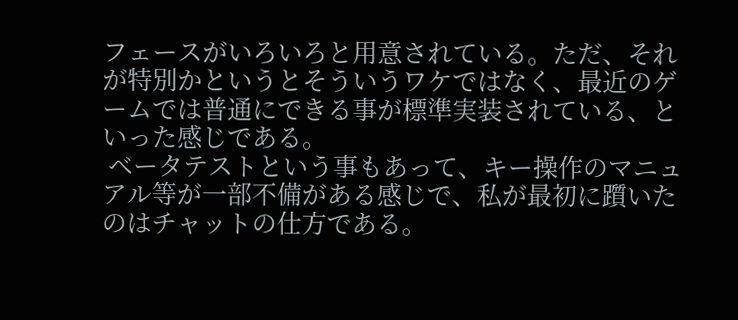フェースがいろいろと用意されている。ただ、それが特別かというとそういうワケではなく、最近のゲームでは普通にできる事が標準実装されている、といった感じである。
 ベータテストという事もあって、キー操作のマニュアル等が一部不備がある感じで、私が最初に躓いたのはチャットの仕方である。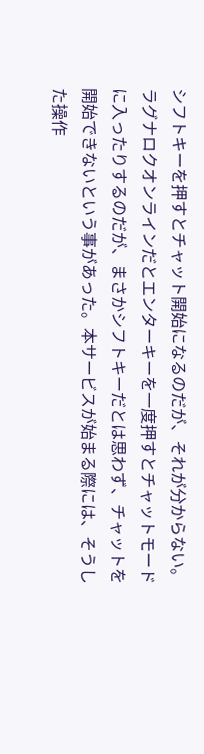シフトキーを押すとチャット開始になるのだが、それが分からない。ラグナロクオンラインだとエンターキーを一度押すとチャットモードに入ったりするのだが、まさかシフトキーだとは思わず、チャットを開始できないという事があった。本サービスが始まる際には、そうした操作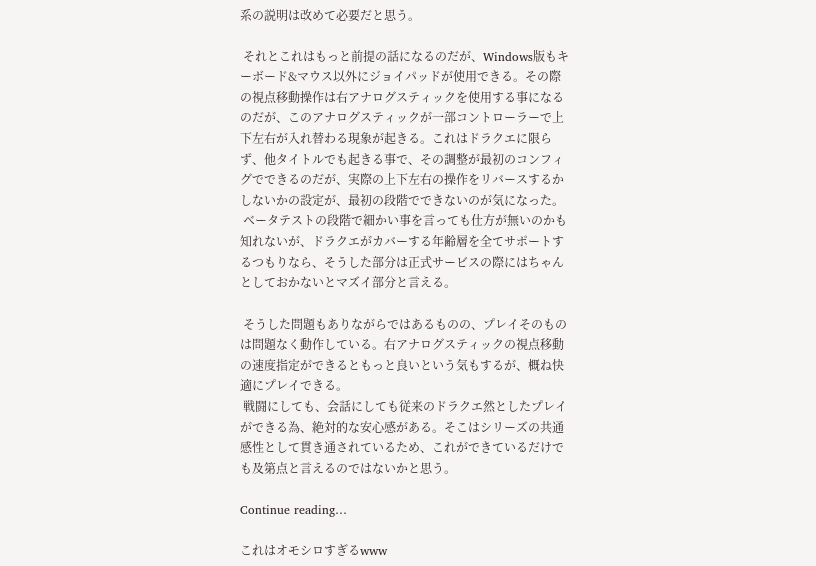系の説明は改めて必要だと思う。

 それとこれはもっと前提の話になるのだが、Windows版もキーボード&マウス以外にジョイパッドが使用できる。その際の視点移動操作は右アナログスティックを使用する事になるのだが、このアナログスティックが一部コントローラーで上下左右が入れ替わる現象が起きる。これはドラクエに限らず、他タイトルでも起きる事で、その調整が最初のコンフィグでできるのだが、実際の上下左右の操作をリバースするかしないかの設定が、最初の段階でできないのが気になった。
 ベータテストの段階で細かい事を言っても仕方が無いのかも知れないが、ドラクエがカバーする年齢層を全てサポートするつもりなら、そうした部分は正式サービスの際にはちゃんとしておかないとマズイ部分と言える。

 そうした問題もありながらではあるものの、プレイそのものは問題なく動作している。右アナログスティックの視点移動の速度指定ができるともっと良いという気もするが、概ね快適にプレイできる。
 戦闘にしても、会話にしても従来のドラクエ然としたプレイができる為、絶対的な安心感がある。そこはシリーズの共通感性として貫き通されているため、これができているだけでも及第点と言えるのではないかと思う。

Continue reading…

これはオモシロすぎるwww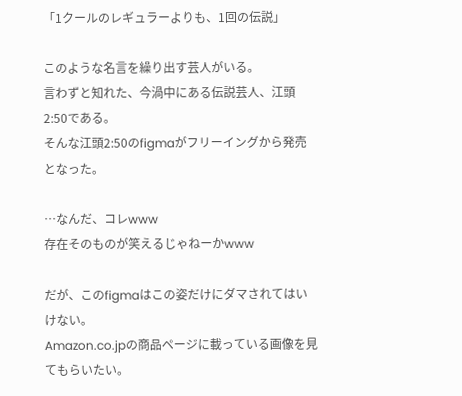「1クールのレギュラーよりも、1回の伝説」

このような名言を繰り出す芸人がいる。
言わずと知れた、今渦中にある伝説芸人、江頭2:50である。
そんな江頭2:50のfigmaがフリーイングから発売となった。

…なんだ、コレwww
存在そのものが笑えるじゃねーかwww

だが、このfigmaはこの姿だけにダマされてはいけない。
Amazon.co.jpの商品ページに載っている画像を見てもらいたい。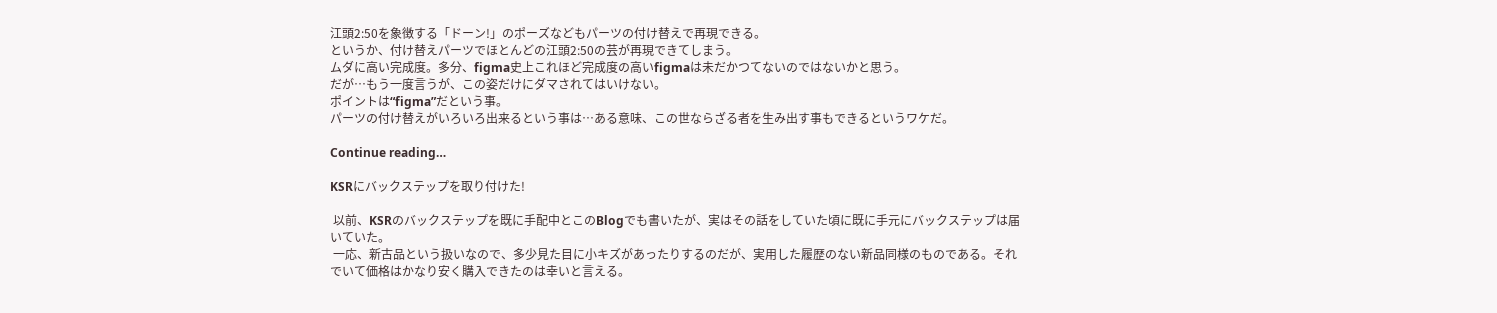江頭2:50を象徴する「ドーン!」のポーズなどもパーツの付け替えで再現できる。
というか、付け替えパーツでほとんどの江頭2:50の芸が再現できてしまう。
ムダに高い完成度。多分、figma史上これほど完成度の高いfigmaは未だかつてないのではないかと思う。
だが…もう一度言うが、この姿だけにダマされてはいけない。
ポイントは“figma”だという事。
パーツの付け替えがいろいろ出来るという事は…ある意味、この世ならざる者を生み出す事もできるというワケだ。

Continue reading…

KSRにバックステップを取り付けた!

 以前、KSRのバックステップを既に手配中とこのBlogでも書いたが、実はその話をしていた頃に既に手元にバックステップは届いていた。
 一応、新古品という扱いなので、多少見た目に小キズがあったりするのだが、実用した履歴のない新品同様のものである。それでいて価格はかなり安く購入できたのは幸いと言える。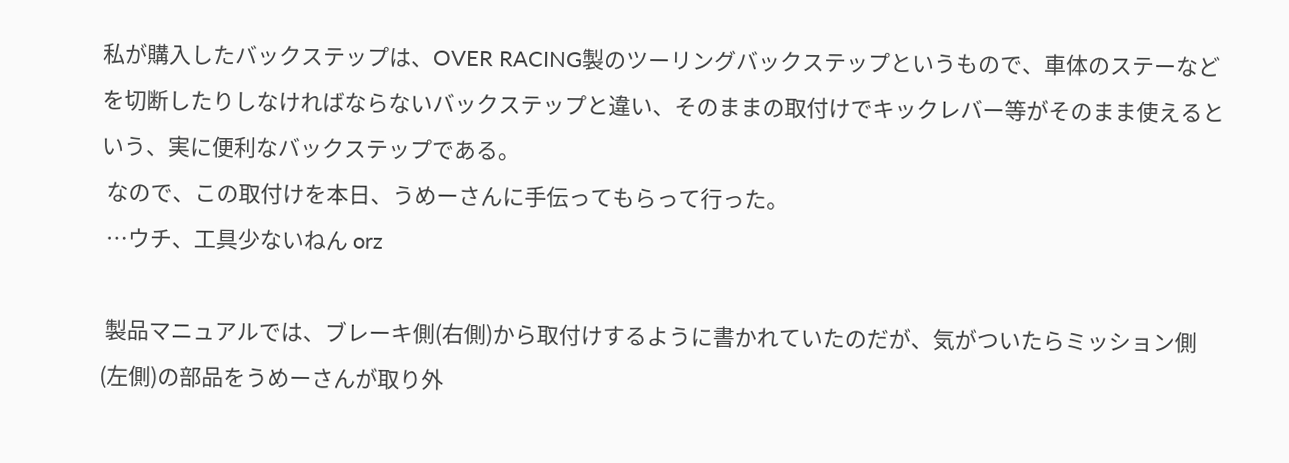私が購入したバックステップは、OVER RACING製のツーリングバックステップというもので、車体のステーなどを切断したりしなければならないバックステップと違い、そのままの取付けでキックレバー等がそのまま使えるという、実に便利なバックステップである。
 なので、この取付けを本日、うめーさんに手伝ってもらって行った。
 …ウチ、工具少ないねん orz

 製品マニュアルでは、ブレーキ側(右側)から取付けするように書かれていたのだが、気がついたらミッション側(左側)の部品をうめーさんが取り外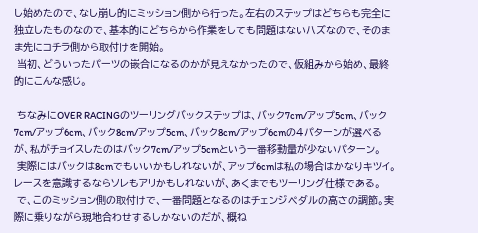し始めたので、なし崩し的にミッション側から行った。左右のステップはどちらも完全に独立したものなので、基本的にどちらから作業をしても問題はないハズなので、そのまま先にコチラ側から取付けを開始。
 当初、どういったパーツの嵌合になるのかが見えなかったので、仮組みから始め、最終的にこんな感じ。

 ちなみにOVER RACINGのツーリングバックステップは、バック7cm/アップ5cm、バック7cm/アップ6cm、バック8cm/アップ5cm、バック8cm/アップ6cmの4パターンが選べるが、私がチョイスしたのはバック7cm/アップ5cmという一番移動量が少ないパターン。
 実際にはバックは8cmでもいいかもしれないが、アップ6cmは私の場合はかなりキツイ。レースを意識するならソレもアリかもしれないが、あくまでもツーリング仕様である。
 で、このミッション側の取付けで、一番問題となるのはチェンジペダルの高さの調節。実際に乗りながら現地合わせするしかないのだが、概ね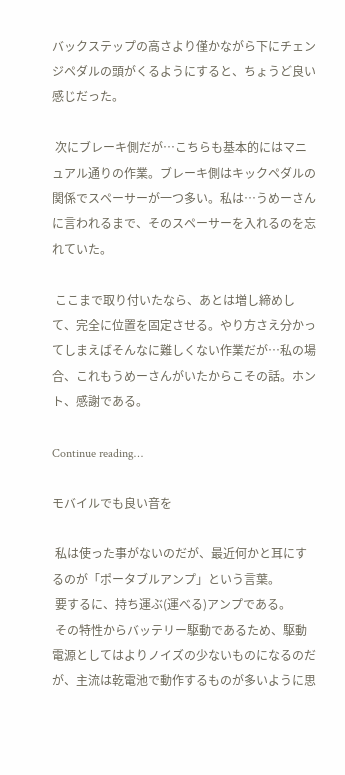バックステップの高さより僅かながら下にチェンジペダルの頭がくるようにすると、ちょうど良い感じだった。

 次にブレーキ側だが…こちらも基本的にはマニュアル通りの作業。ブレーキ側はキックペダルの関係でスペーサーが一つ多い。私は…うめーさんに言われるまで、そのスペーサーを入れるのを忘れていた。

 ここまで取り付いたなら、あとは増し締めして、完全に位置を固定させる。やり方さえ分かってしまえばそんなに難しくない作業だが…私の場合、これもうめーさんがいたからこその話。ホント、感謝である。

Continue reading…

モバイルでも良い音を

 私は使った事がないのだが、最近何かと耳にするのが「ポータブルアンプ」という言葉。
 要するに、持ち運ぶ(運べる)アンプである。
 その特性からバッテリー駆動であるため、駆動電源としてはよりノイズの少ないものになるのだが、主流は乾電池で動作するものが多いように思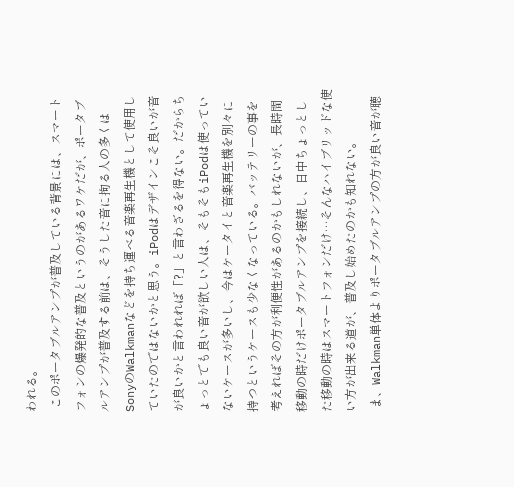われる。
 このポータブルアンプが普及している背景には、スマートフォンの爆発的な普及というのがあるワケだが、ポータブルアンプが普及する前は、そうした音に拘る人の多くはSonyのWalkmanなどを持ち運べる音楽再生機として使用していたのではないかと思う。iPodはデザインこそ良いが音が良いかと言われれば「?」と言わざるを得ない。だからちょっとでも良い音が欲しい人は、そもそもiPodは使っていないケースが多いし、今はケータイと音楽再生機を別々に持つというケースも少なくなっている。バッテリーの事を考えればその方が利便性があるのかもしれないが、長時間移動の時だけポータブルアンプを接続し、日中ちょっとした移動の時はスマートフォンだけ…そんなハイブリッドな使い方が出来る道が、普及し始めたのかも知れない。
 ま、Walkman単体よりポータブルアンプの方が良い音が聴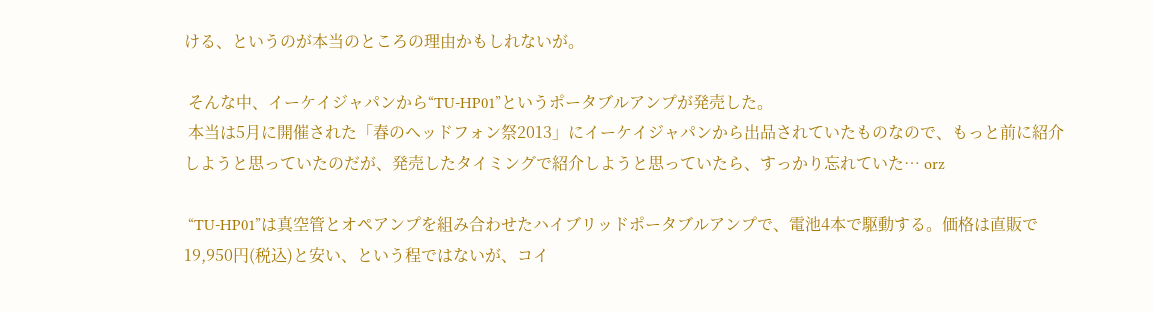ける、というのが本当のところの理由かもしれないが。

 そんな中、イーケイジャパンから“TU-HP01”というポータブルアンプが発売した。
 本当は5月に開催された「春のヘッドフォン祭2013」にイーケイジャパンから出品されていたものなので、もっと前に紹介しようと思っていたのだが、発売したタイミングで紹介しようと思っていたら、すっかり忘れていた… orz

 “TU-HP01”は真空管とオペアンプを組み合わせたハイブリッドポータブルアンプで、電池4本で駆動する。価格は直販で19,950円(税込)と安い、という程ではないが、コイ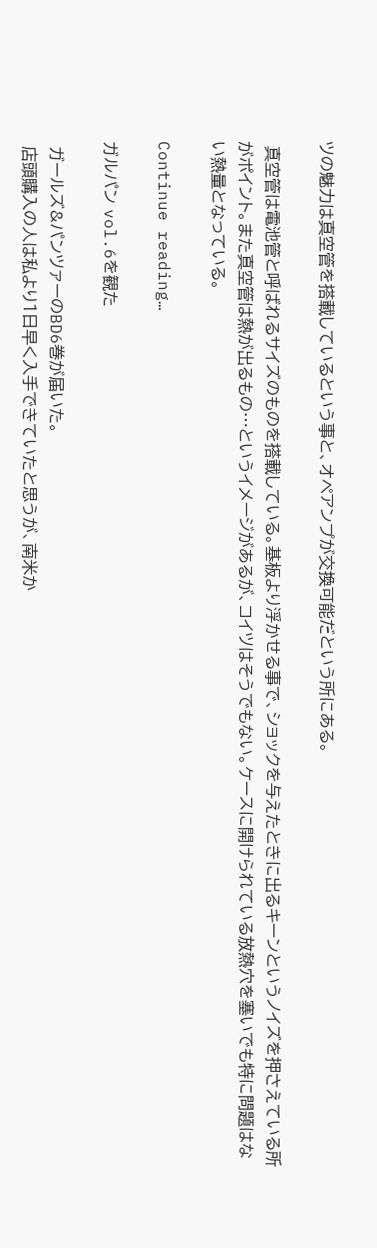ツの魅力は真空管を搭載しているという事と、オペアンプが交換可能だという所にある。

 真空管は電池管と呼ばれるサイズのものを搭載している。基板より浮かせる事で、ショックを与えたときに出るキーンというノイズを押さえている所がポイント。また真空管は熱が出るもの…というイメージがあるが、コイツはそうでもない。ケースに開けられている放熱穴を塞いでも特に問題はない熱量となっている。

Continue reading…

ガルパン vol.6を観た

 ガールズ&パンツァーのBD6巻が届いた。
 店頭購入の人は私より1日早く入手できていたと思うが、南米か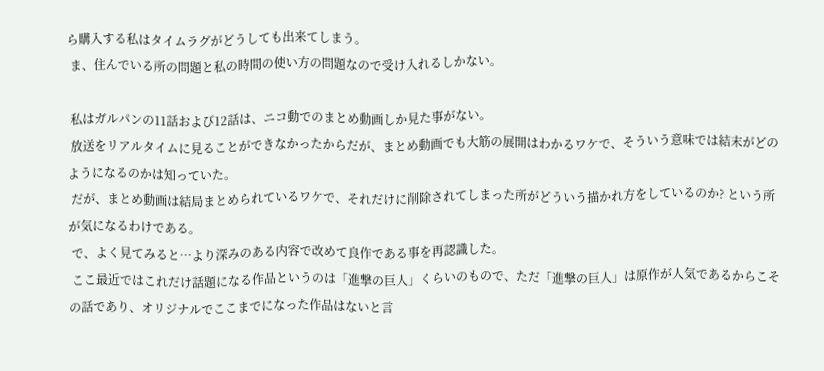ら購入する私はタイムラグがどうしても出来てしまう。
 ま、住んでいる所の問題と私の時間の使い方の問題なので受け入れるしかない。

 私はガルパンの11話および12話は、ニコ動でのまとめ動画しか見た事がない。
 放送をリアルタイムに見ることができなかったからだが、まとめ動画でも大筋の展開はわかるワケで、そういう意味では結末がどのようになるのかは知っていた。
 だが、まとめ動画は結局まとめられているワケで、それだけに削除されてしまった所がどういう描かれ方をしているのか? という所が気になるわけである。
 で、よく見てみると…より深みのある内容で改めて良作である事を再認識した。
 ここ最近ではこれだけ話題になる作品というのは「進撃の巨人」くらいのもので、ただ「進撃の巨人」は原作が人気であるからこその話であり、オリジナルでここまでになった作品はないと言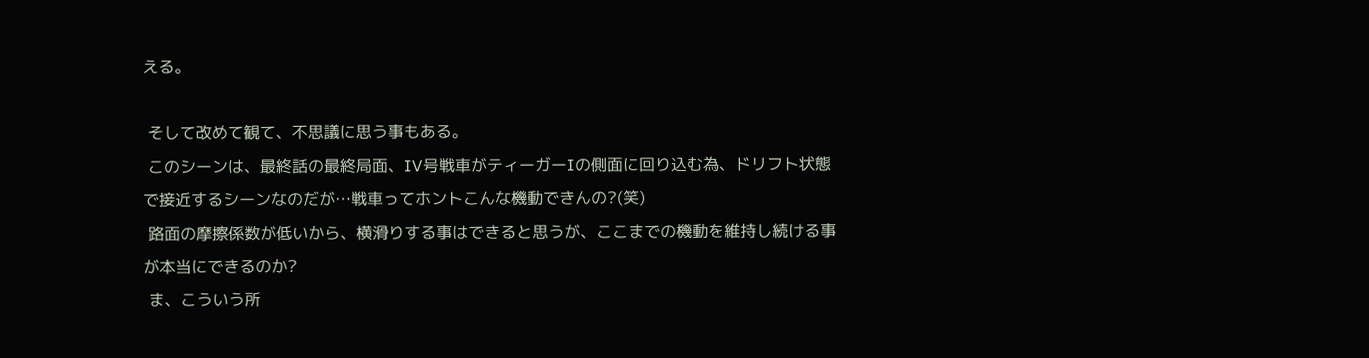える。

 そして改めて観て、不思議に思う事もある。
 このシーンは、最終話の最終局面、IV号戦車がティーガーIの側面に回り込む為、ドリフト状態で接近するシーンなのだが…戦車ってホントこんな機動できんの?(笑)
 路面の摩擦係数が低いから、横滑りする事はできると思うが、ここまでの機動を維持し続ける事が本当にできるのか?
 ま、こういう所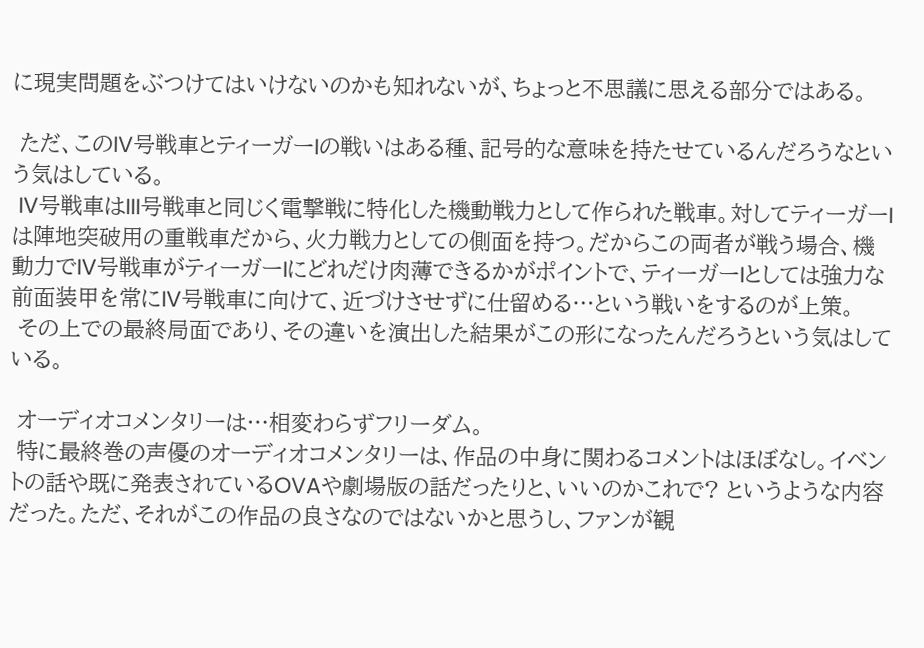に現実問題をぶつけてはいけないのかも知れないが、ちょっと不思議に思える部分ではある。

 ただ、このIV号戦車とティーガーIの戦いはある種、記号的な意味を持たせているんだろうなという気はしている。
 IV号戦車はIII号戦車と同じく電撃戦に特化した機動戦力として作られた戦車。対してティーガーIは陣地突破用の重戦車だから、火力戦力としての側面を持つ。だからこの両者が戦う場合、機動力でIV号戦車がティーガーIにどれだけ肉薄できるかがポイントで、ティーガーIとしては強力な前面装甲を常にIV号戦車に向けて、近づけさせずに仕留める…という戦いをするのが上策。
 その上での最終局面であり、その違いを演出した結果がこの形になったんだろうという気はしている。

 オーディオコメンタリーは…相変わらずフリーダム。
 特に最終巻の声優のオーディオコメンタリーは、作品の中身に関わるコメントはほぼなし。イベントの話や既に発表されているOVAや劇場版の話だったりと、いいのかこれで? というような内容だった。ただ、それがこの作品の良さなのではないかと思うし、ファンが観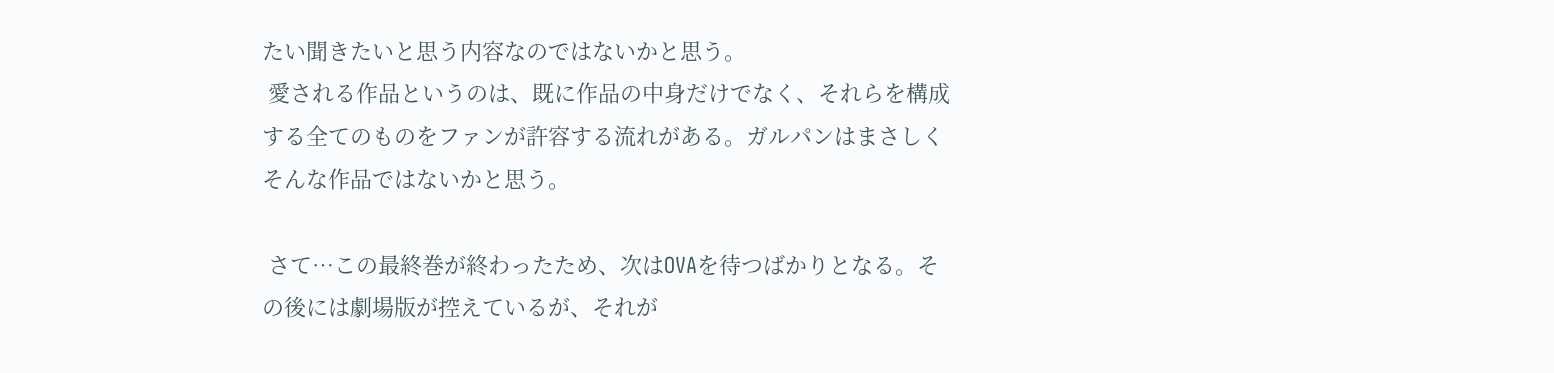たい聞きたいと思う内容なのではないかと思う。
 愛される作品というのは、既に作品の中身だけでなく、それらを構成する全てのものをファンが許容する流れがある。ガルパンはまさしくそんな作品ではないかと思う。

 さて…この最終巻が終わったため、次はOVAを待つばかりとなる。その後には劇場版が控えているが、それが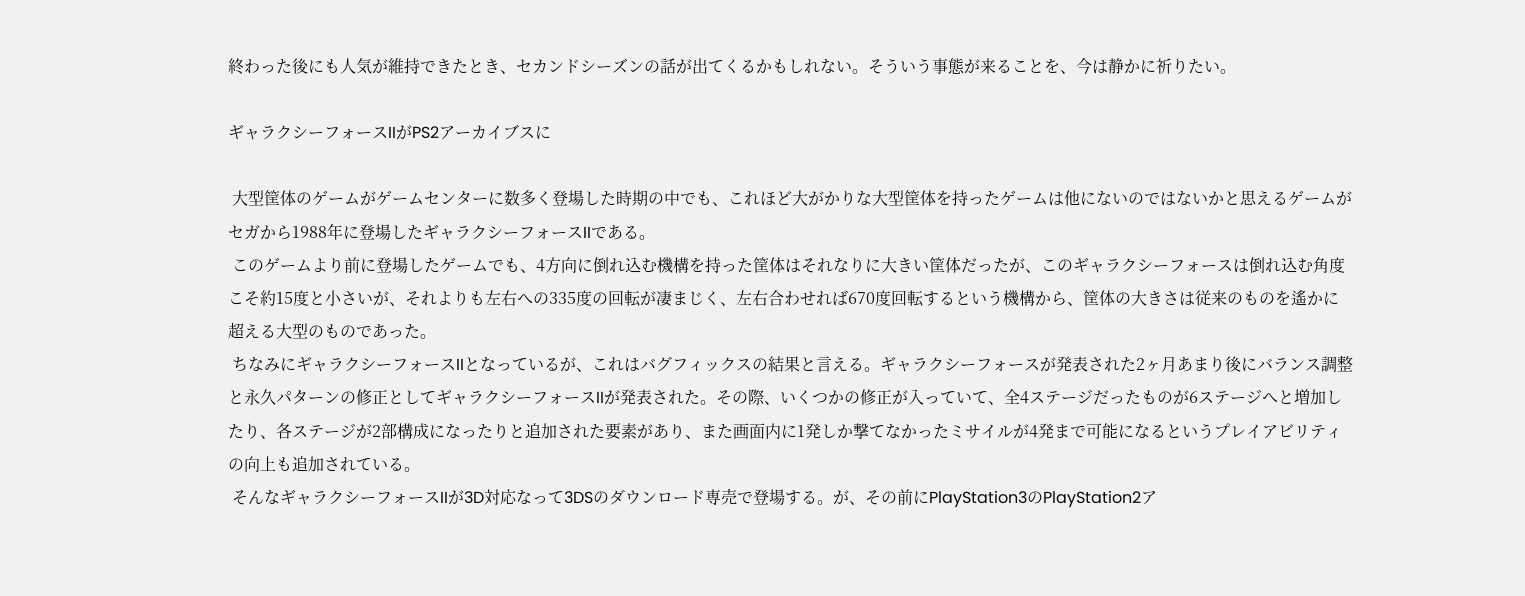終わった後にも人気が維持できたとき、セカンドシーズンの話が出てくるかもしれない。そういう事態が来ることを、今は静かに祈りたい。

ギャラクシーフォースIIがPS2アーカイブスに

 大型筐体のゲームがゲームセンターに数多く登場した時期の中でも、これほど大がかりな大型筐体を持ったゲームは他にないのではないかと思えるゲームがセガから1988年に登場したギャラクシーフォースIIである。
 このゲームより前に登場したゲームでも、4方向に倒れ込む機構を持った筐体はそれなりに大きい筐体だったが、このギャラクシーフォースは倒れ込む角度こそ約15度と小さいが、それよりも左右への335度の回転が凄まじく、左右合わせれば670度回転するという機構から、筐体の大きさは従来のものを遙かに超える大型のものであった。
 ちなみにギャラクシーフォースIIとなっているが、これはバグフィックスの結果と言える。ギャラクシーフォースが発表された2ヶ月あまり後にバランス調整と永久パターンの修正としてギャラクシーフォースIIが発表された。その際、いくつかの修正が入っていて、全4ステージだったものが6ステージへと増加したり、各ステージが2部構成になったりと追加された要素があり、また画面内に1発しか撃てなかったミサイルが4発まで可能になるというプレイアビリティの向上も追加されている。
 そんなギャラクシーフォースIIが3D対応なって3DSのダウンロード専売で登場する。が、その前にPlayStation3のPlayStation2ア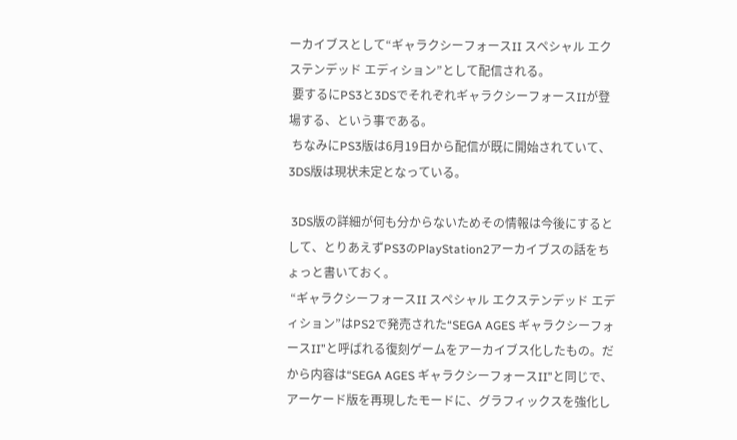ーカイブスとして“ギャラクシーフォースII スペシャル エクステンデッド エディション”として配信される。
 要するにPS3と3DSでそれぞれギャラクシーフォースIIが登場する、という事である。
 ちなみにPS3版は6月19日から配信が既に開始されていて、3DS版は現状未定となっている。

 3DS版の詳細が何も分からないためその情報は今後にするとして、とりあえずPS3のPlayStation2アーカイブスの話をちょっと書いておく。
 “ギャラクシーフォースII スペシャル エクステンデッド エディション”はPS2で発売された“SEGA AGES ギャラクシーフォースII”と呼ばれる復刻ゲームをアーカイブス化したもの。だから内容は“SEGA AGES ギャラクシーフォースII”と同じで、アーケード版を再現したモードに、グラフィックスを強化し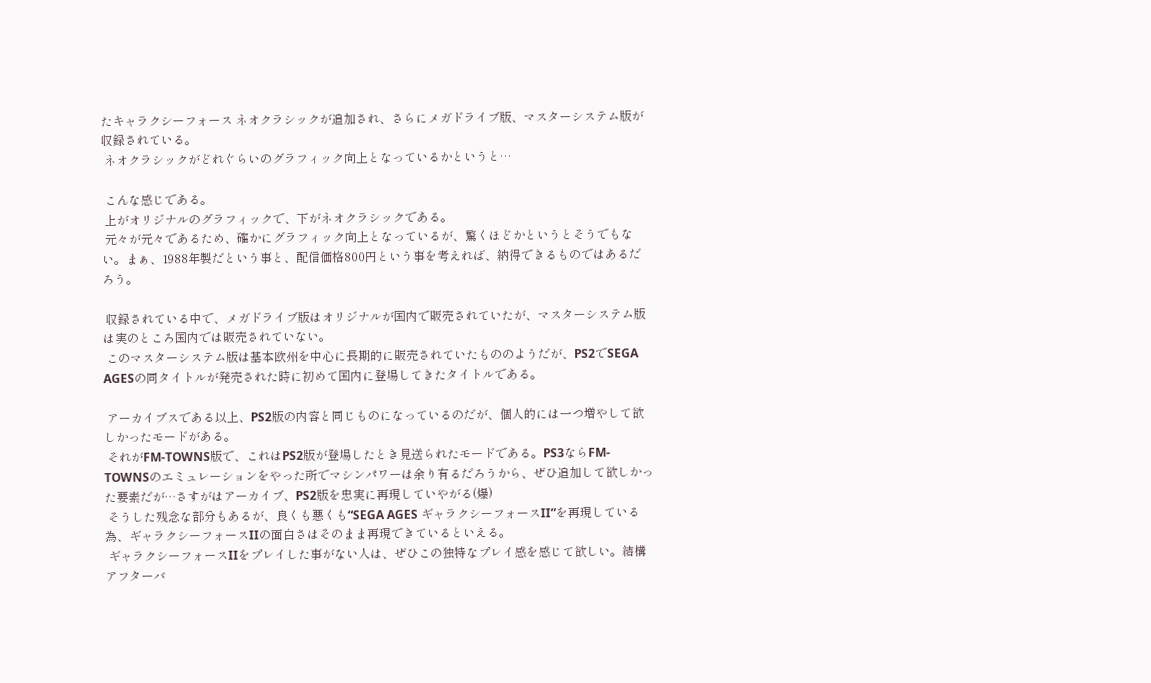たキャラクシーフォース ネオクラシックが追加され、さらにメガドライブ版、マスターシステム版が収録されている。
 ネオクラシックがどれぐらいのグラフィック向上となっているかというと…

 こんな感じである。
 上がオリジナルのグラフィックで、下がネオクラシックである。
 元々が元々であるため、確かにグラフィック向上となっているが、驚くほどかというとそうでもない。まぁ、1988年製だという事と、配信価格800円という事を考えれば、納得できるものではあるだろう。

 収録されている中で、メガドライブ版はオリジナルが国内で販売されていたが、マスターシステム版は実のところ国内では販売されていない。
 このマスターシステム版は基本欧州を中心に長期的に販売されていたもののようだが、PS2でSEGA AGESの同タイトルが発売された時に初めて国内に登場してきたタイトルである。

 アーカイブスである以上、PS2版の内容と同じものになっているのだが、個人的には一つ増やして欲しかったモードがある。
 それがFM-TOWNS版で、これはPS2版が登場したとき見送られたモードである。PS3ならFM-TOWNSのエミュレーションをやった所でマシンパワーは余り有るだろうから、ぜひ追加して欲しかった要素だが…さすがはアーカイブ、PS2版を忠実に再現していやがる(爆)
 そうした残念な部分もあるが、良くも悪くも“SEGA AGES ギャラクシーフォースII”を再現している為、ギャラクシーフォースIIの面白さはそのまま再現できているといえる。
 ギャラクシーフォースIIをプレイした事がない人は、ぜひこの独特なプレイ感を感じて欲しい。結構アフターバ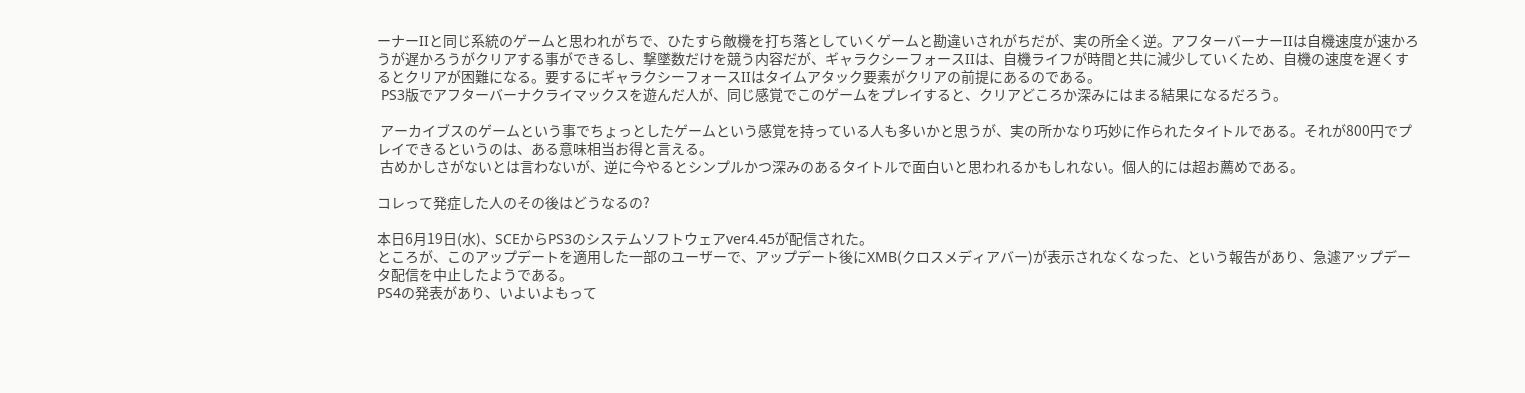ーナーIIと同じ系統のゲームと思われがちで、ひたすら敵機を打ち落としていくゲームと勘違いされがちだが、実の所全く逆。アフターバーナーIIは自機速度が速かろうが遅かろうがクリアする事ができるし、撃墜数だけを競う内容だが、ギャラクシーフォースIIは、自機ライフが時間と共に減少していくため、自機の速度を遅くするとクリアが困難になる。要するにギャラクシーフォースIIはタイムアタック要素がクリアの前提にあるのである。
 PS3版でアフターバーナクライマックスを遊んだ人が、同じ感覚でこのゲームをプレイすると、クリアどころか深みにはまる結果になるだろう。

 アーカイブスのゲームという事でちょっとしたゲームという感覚を持っている人も多いかと思うが、実の所かなり巧妙に作られたタイトルである。それが800円でプレイできるというのは、ある意味相当お得と言える。
 古めかしさがないとは言わないが、逆に今やるとシンプルかつ深みのあるタイトルで面白いと思われるかもしれない。個人的には超お薦めである。

コレって発症した人のその後はどうなるの?

本日6月19日(水)、SCEからPS3のシステムソフトウェアver4.45が配信された。
ところが、このアップデートを適用した一部のユーザーで、アップデート後にXMB(クロスメディアバー)が表示されなくなった、という報告があり、急遽アップデータ配信を中止したようである。
PS4の発表があり、いよいよもって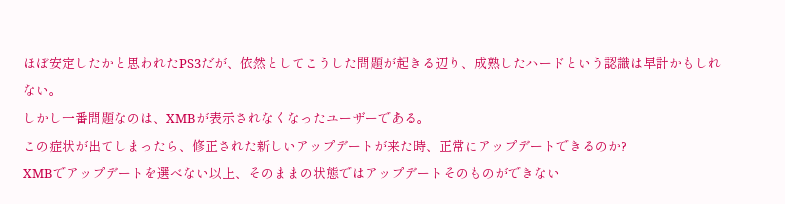ほぼ安定したかと思われたPS3だが、依然としてこうした問題が起きる辺り、成熟したハードという認識は早計かもしれない。
しかし一番問題なのは、XMBが表示されなくなったユーザーである。
この症状が出てしまったら、修正された新しいアップデートが来た時、正常にアップデートできるのか?
XMBでアップデートを選べない以上、そのままの状態ではアップデートそのものができない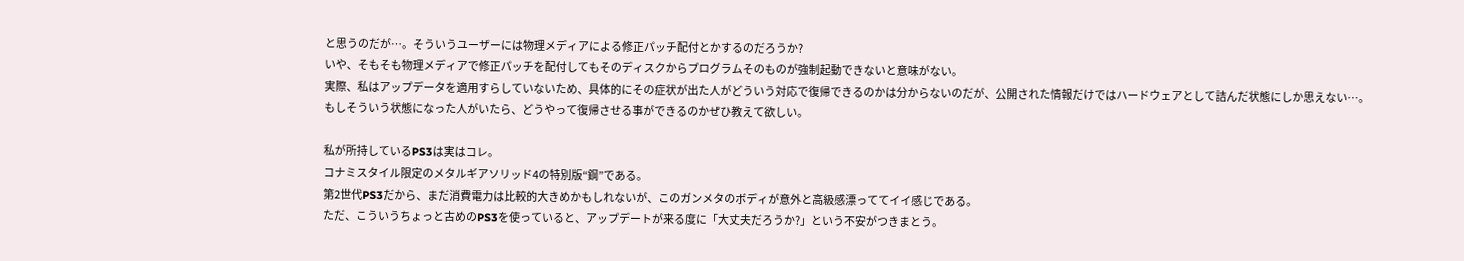と思うのだが…。そういうユーザーには物理メディアによる修正パッチ配付とかするのだろうか?
いや、そもそも物理メディアで修正パッチを配付してもそのディスクからプログラムそのものが強制起動できないと意味がない。
実際、私はアップデータを適用すらしていないため、具体的にその症状が出た人がどういう対応で復帰できるのかは分からないのだが、公開された情報だけではハードウェアとして詰んだ状態にしか思えない…。
もしそういう状態になった人がいたら、どうやって復帰させる事ができるのかぜひ教えて欲しい。

私が所持しているPS3は実はコレ。
コナミスタイル限定のメタルギアソリッド4の特別版“鋼”である。
第2世代PS3だから、まだ消費電力は比較的大きめかもしれないが、このガンメタのボディが意外と高級感漂っててイイ感じである。
ただ、こういうちょっと古めのPS3を使っていると、アップデートが来る度に「大丈夫だろうか?」という不安がつきまとう。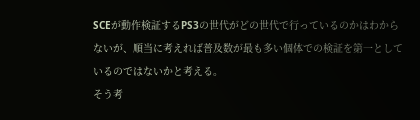SCEが動作検証するPS3の世代がどの世代で行っているのかはわからないが、順当に考えれば普及数が最も多い個体での検証を第一としているのではないかと考える。
そう考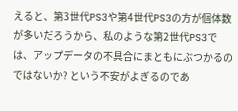えると、第3世代PS3や第4世代PS3の方が個体数が多いだろうから、私のような第2世代PS3では、アップデータの不具合にまともにぶつかるのではないか? という不安がよぎるのであ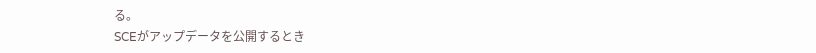る。
SCEがアップデータを公開するとき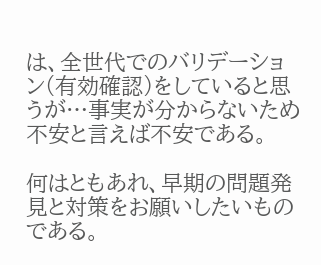は、全世代でのバリデーション(有効確認)をしていると思うが…事実が分からないため不安と言えば不安である。

何はともあれ、早期の問題発見と対策をお願いしたいものである。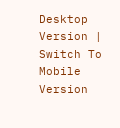Desktop Version | Switch To Mobile Version